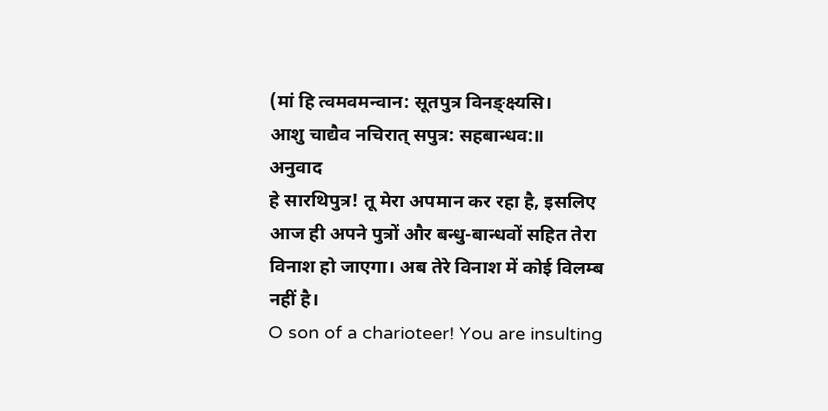(मां हि त्वमवमन्वान: सूतपुत्र विनङ्क्ष्यसि।
आशु चाद्यैव नचिरात् सपुत्र: सहबान्धव:॥
अनुवाद
हे सारथिपुत्र! तू मेरा अपमान कर रहा है, इसलिए आज ही अपने पुत्रों और बन्धु-बान्धवों सहित तेरा विनाश हो जाएगा। अब तेरे विनाश में कोई विलम्ब नहीं है।
O son of a charioteer! You are insulting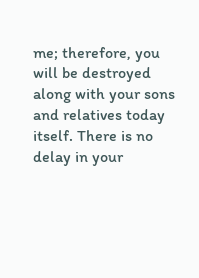me; therefore, you will be destroyed along with your sons and relatives today itself. There is no delay in your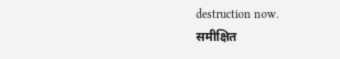destruction now.
समीक्षित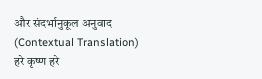और संदर्भानुकूल अनुवाद (Contextual Translation)
हरे कृष्ण हरे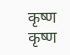कृष्ण कृष्ण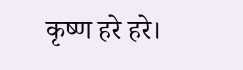कृष्ण हरे हरे।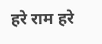हरे राम हरे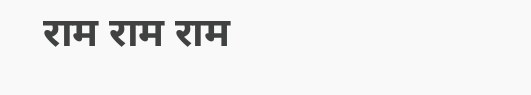राम राम राम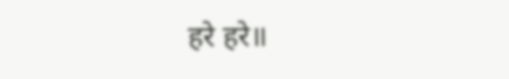हरे हरे॥